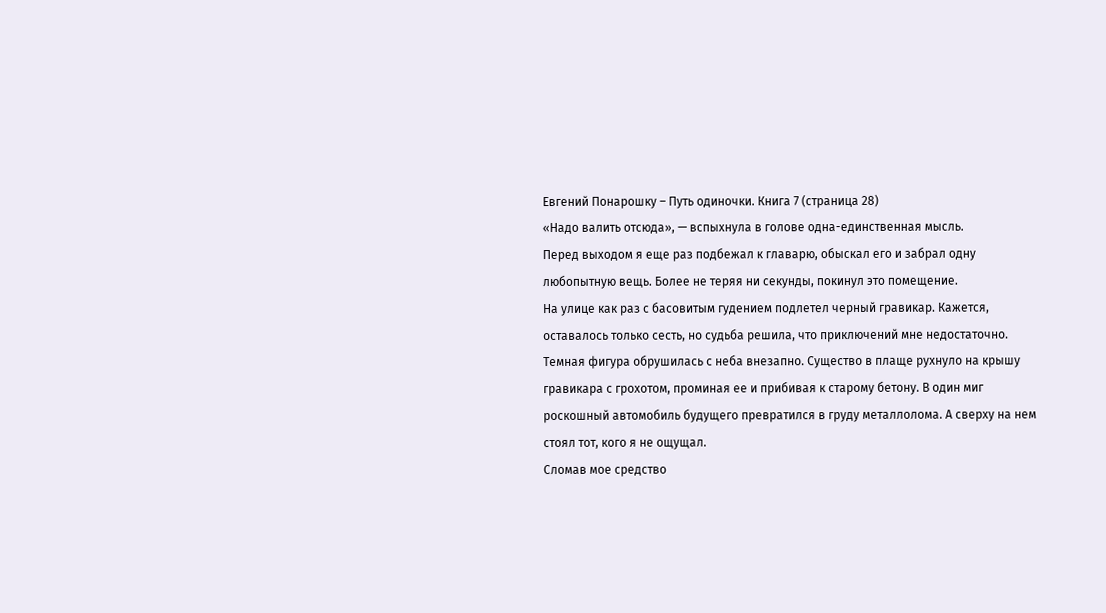Евгений Понарошку – Путь одиночки. Книга 7 (страница 28)
«Надо валить отсюда», — вспыхнула в голове одна-единственная мысль.
Перед выходом я еще раз подбежал к главарю, обыскал его и забрал одну любопытную вещь. Более не теряя ни секунды, покинул это помещение.
На улице как раз с басовитым гудением подлетел черный гравикар. Кажется, оставалось только сесть, но судьба решила, что приключений мне недостаточно.
Темная фигура обрушилась с неба внезапно. Существо в плаще рухнуло на крышу гравикара с грохотом, проминая ее и прибивая к старому бетону. В один миг роскошный автомобиль будущего превратился в груду металлолома. А сверху на нем стоял тот, кого я не ощущал.
Сломав мое средство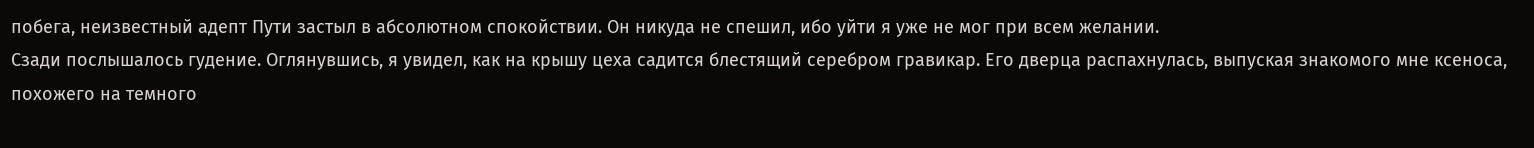побега, неизвестный адепт Пути застыл в абсолютном спокойствии. Он никуда не спешил, ибо уйти я уже не мог при всем желании.
Сзади послышалось гудение. Оглянувшись, я увидел, как на крышу цеха садится блестящий серебром гравикар. Его дверца распахнулась, выпуская знакомого мне ксеноса, похожего на темного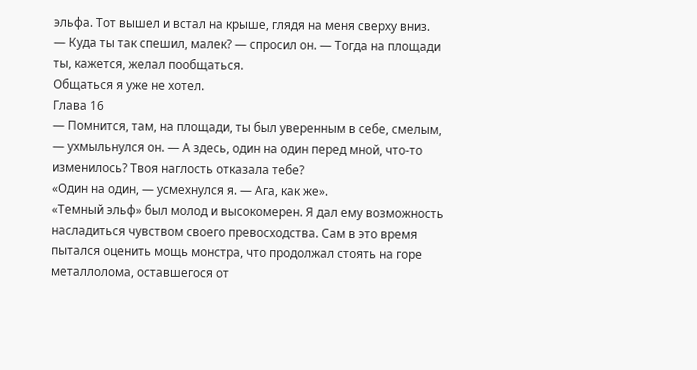эльфа. Тот вышел и встал на крыше, глядя на меня сверху вниз.
— Куда ты так спешил, малек? — спросил он. — Тогда на площади ты, кажется, желал пообщаться.
Общаться я уже не хотел.
Глава 16
— Помнится, там, на площади, ты был уверенным в себе, смелым, — ухмыльнулся он. — А здесь, один на один перед мной, что-то изменилось? Твоя наглость отказала тебе?
«Один на один, — усмехнулся я. — Ага, как же».
«Темный эльф» был молод и высокомерен. Я дал ему возможность насладиться чувством своего превосходства. Сам в это время пытался оценить мощь монстра, что продолжал стоять на горе металлолома, оставшегося от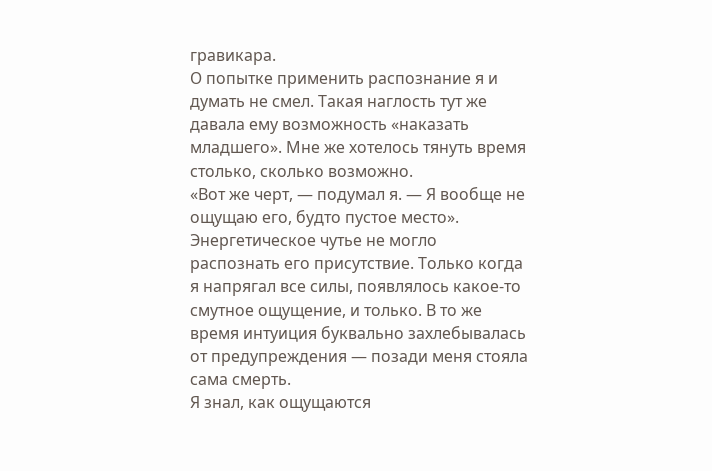гравикара.
О попытке применить распознание я и думать не смел. Такая наглость тут же давала ему возможность «наказать младшего». Мне же хотелось тянуть время столько, сколько возможно.
«Вот же черт, — подумал я. — Я вообще не ощущаю его, будто пустое место».
Энергетическое чутье не могло распознать его присутствие. Только когда я напрягал все силы, появлялось какое-то смутное ощущение, и только. В то же время интуиция буквально захлебывалась от предупреждения — позади меня стояла сама смерть.
Я знал, как ощущаются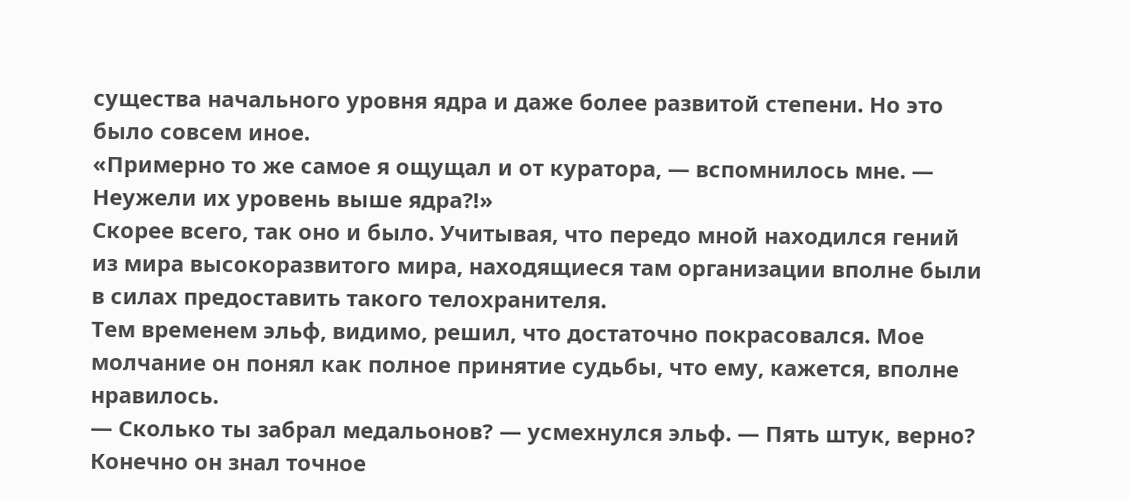существа начального уровня ядра и даже более развитой степени. Но это было совсем иное.
«Примерно то же самое я ощущал и от куратора, — вспомнилось мне. — Неужели их уровень выше ядра⁈»
Скорее всего, так оно и было. Учитывая, что передо мной находился гений из мира высокоразвитого мира, находящиеся там организации вполне были в силах предоставить такого телохранителя.
Тем временем эльф, видимо, решил, что достаточно покрасовался. Мое молчание он понял как полное принятие судьбы, что ему, кажется, вполне нравилось.
— Сколько ты забрал медальонов? — усмехнулся эльф. — Пять штук, верно?
Конечно он знал точное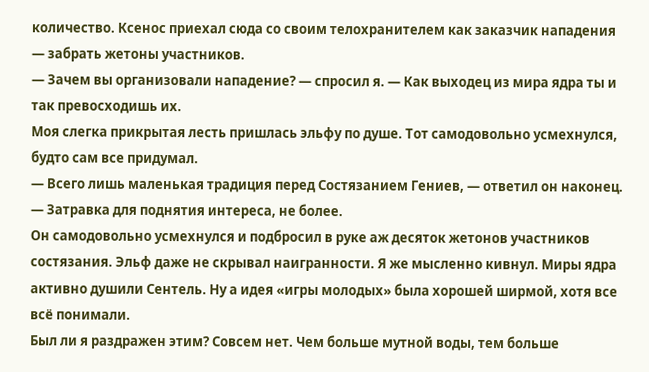количество. Ксенос приехал сюда со своим телохранителем как заказчик нападения — забрать жетоны участников.
— Зачем вы организовали нападение? — спросил я. — Как выходец из мира ядра ты и так превосходишь их.
Моя слегка прикрытая лесть пришлась эльфу по душе. Тот самодовольно усмехнулся, будто сам все придумал.
— Всего лишь маленькая традиция перед Состязанием Гениев, — ответил он наконец. — Затравка для поднятия интереса, не более.
Он самодовольно усмехнулся и подбросил в руке аж десяток жетонов участников состязания. Эльф даже не скрывал наигранности. Я же мысленно кивнул. Миры ядра активно душили Сентель. Ну а идея «игры молодых» была хорошей ширмой, хотя все всё понимали.
Был ли я раздражен этим? Совсем нет. Чем больше мутной воды, тем больше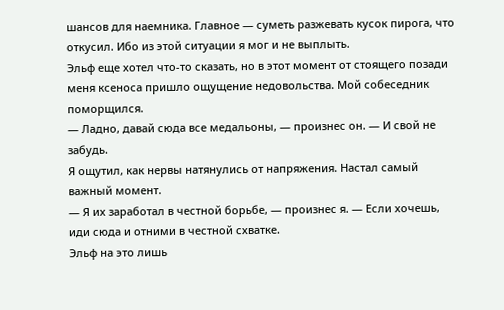шансов для наемника. Главное — суметь разжевать кусок пирога, что откусил. Ибо из этой ситуации я мог и не выплыть.
Эльф еще хотел что-то сказать, но в этот момент от стоящего позади меня ксеноса пришло ощущение недовольства. Мой собеседник поморщился.
— Ладно, давай сюда все медальоны, — произнес он. — И свой не забудь.
Я ощутил, как нервы натянулись от напряжения. Настал самый важный момент.
— Я их заработал в честной борьбе, — произнес я. — Если хочешь, иди сюда и отними в честной схватке.
Эльф на это лишь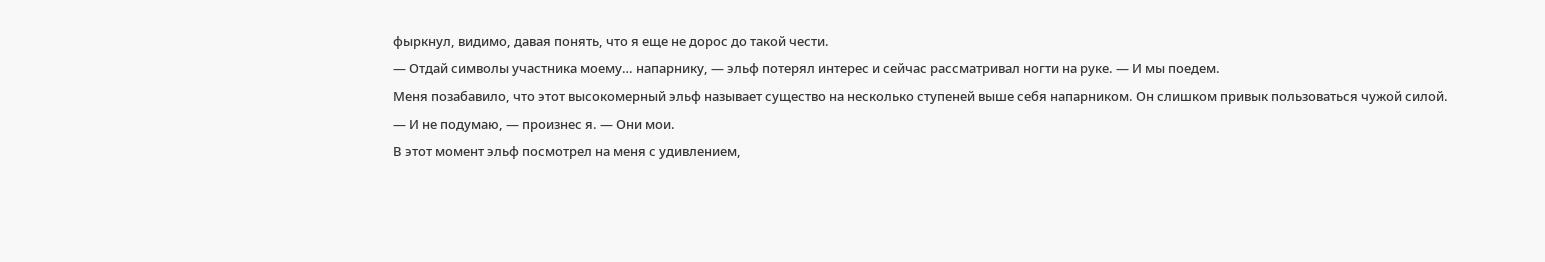фыркнул, видимо, давая понять, что я еще не дорос до такой чести.
— Отдай символы участника моему… напарнику, — эльф потерял интерес и сейчас рассматривал ногти на руке. — И мы поедем.
Меня позабавило, что этот высокомерный эльф называет существо на несколько ступеней выше себя напарником. Он слишком привык пользоваться чужой силой.
— И не подумаю, — произнес я. — Они мои.
В этот момент эльф посмотрел на меня с удивлением,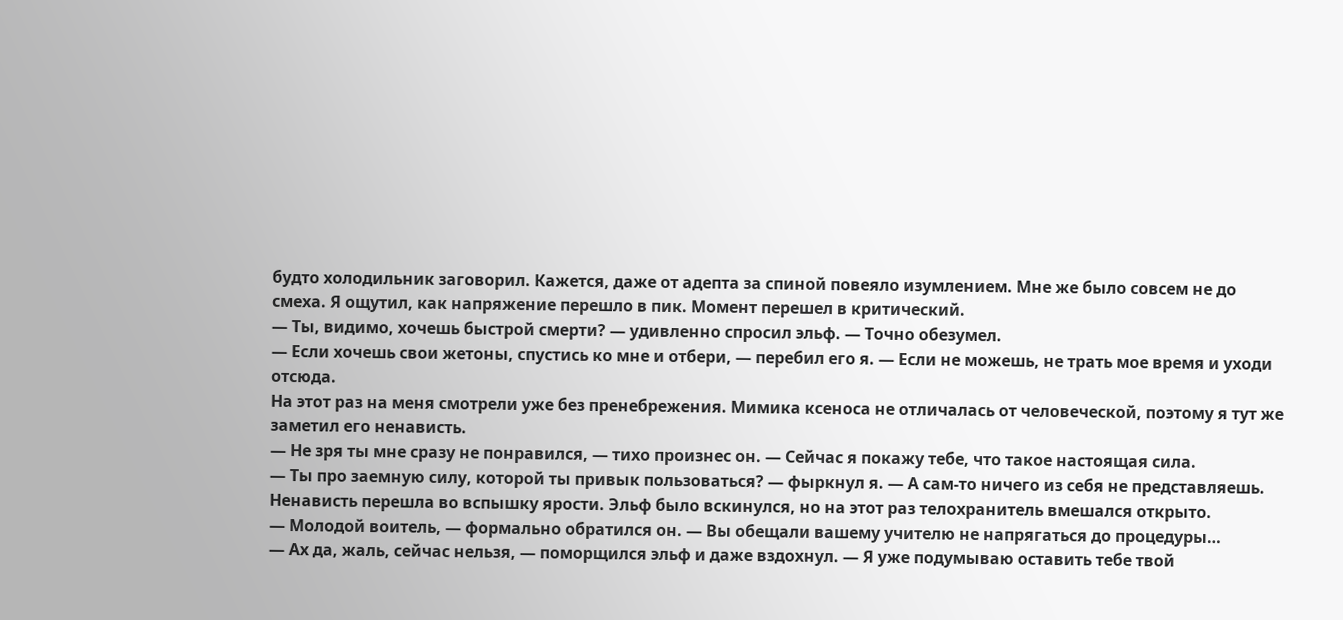будто холодильник заговорил. Кажется, даже от адепта за спиной повеяло изумлением. Мне же было совсем не до смеха. Я ощутил, как напряжение перешло в пик. Момент перешел в критический.
— Ты, видимо, хочешь быстрой смерти? — удивленно спросил эльф. — Точно обезумел.
— Если хочешь свои жетоны, спустись ко мне и отбери, — перебил его я. — Если не можешь, не трать мое время и уходи отсюда.
На этот раз на меня смотрели уже без пренебрежения. Мимика ксеноса не отличалась от человеческой, поэтому я тут же заметил его ненависть.
— Не зря ты мне сразу не понравился, — тихо произнес он. — Сейчас я покажу тебе, что такое настоящая сила.
— Ты про заемную силу, которой ты привык пользоваться? — фыркнул я. — А сам-то ничего из себя не представляешь.
Ненависть перешла во вспышку ярости. Эльф было вскинулся, но на этот раз телохранитель вмешался открыто.
— Молодой воитель, — формально обратился он. — Вы обещали вашему учителю не напрягаться до процедуры…
— Ах да, жаль, сейчас нельзя, — поморщился эльф и даже вздохнул. — Я уже подумываю оставить тебе твой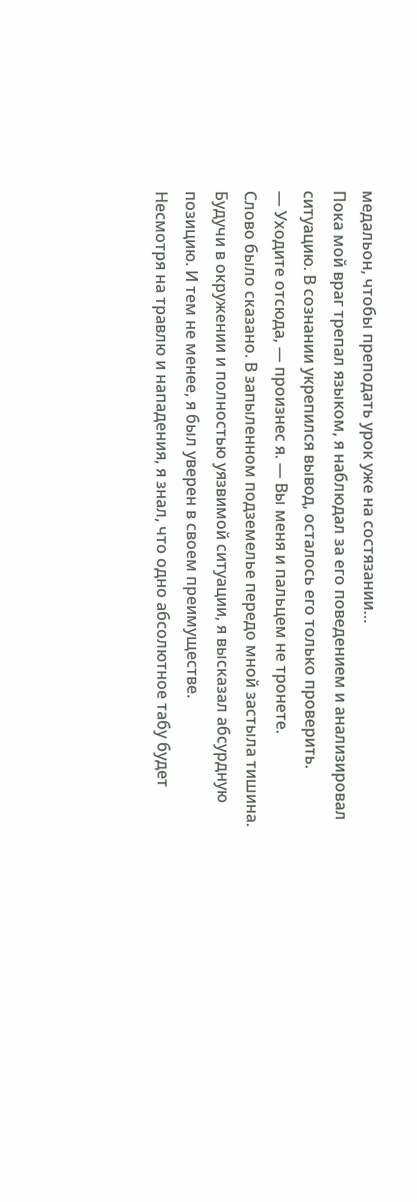медальон, чтобы преподать урок уже на состязании…
Пока мой враг трепал языком, я наблюдал за его поведением и анализировал ситуацию. В сознании укрепился вывод, осталось его только проверить.
— Уходите отсюда, — произнес я. — Вы меня и пальцем не тронете.
Слово было сказано. В запыленном подземелье передо мной застыла тишина. Будучи в окружении и полностью уязвимой ситуации, я высказал абсурдную позицию. И тем не менее, я был уверен в своем преимуществе.
Несмотря на травлю и нападения, я знал, что одно абсолютное табу будет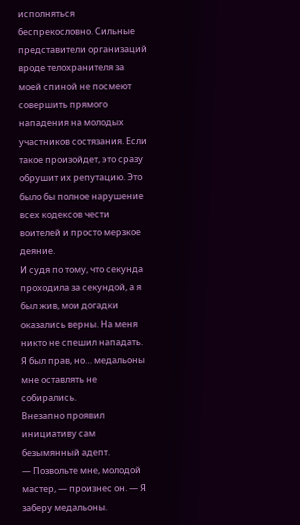исполняться беспрекословно. Сильные представители организаций вроде телохранителя за моей спиной не посмеют совершить прямого нападения на молодых участников состязания. Если такое произойдет, это сразу обрушит их репутацию. Это было бы полное нарушение всех кодексов чести воителей и просто мерзкое деяние.
И судя по тому, что секунда проходила за секундой, а я был жив, мои догадки оказались верны. На меня никто не спешил нападать. Я был прав, но… медальоны мне оставлять не собирались.
Внезапно проявил инициативу сам безымянный адепт.
— Позвольте мне, молодой мастер, — произнес он. — Я заберу медальоны.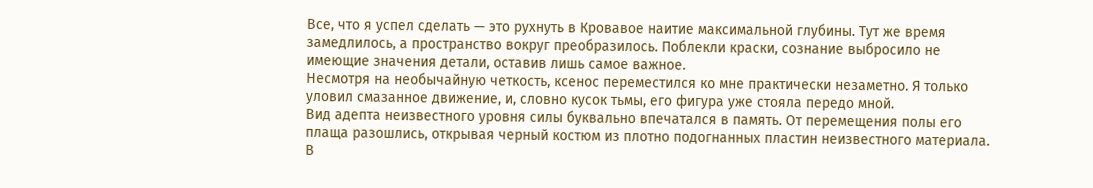Все, что я успел сделать — это рухнуть в Кровавое наитие максимальной глубины. Тут же время замедлилось, а пространство вокруг преобразилось. Поблекли краски, сознание выбросило не имеющие значения детали, оставив лишь самое важное.
Несмотря на необычайную четкость, ксенос переместился ко мне практически незаметно. Я только уловил смазанное движение, и, словно кусок тьмы, его фигура уже стояла передо мной.
Вид адепта неизвестного уровня силы буквально впечатался в память. От перемещения полы его плаща разошлись, открывая черный костюм из плотно подогнанных пластин неизвестного материала.
В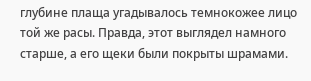глубине плаща угадывалось темнокожее лицо той же расы. Правда, этот выглядел намного старше, а его щеки были покрыты шрамами.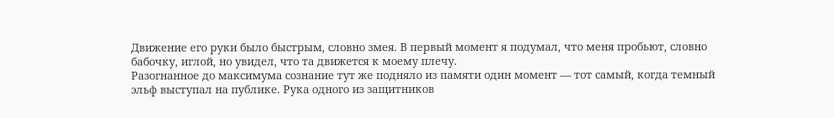Движение его руки было быстрым, словно змея. В первый момент я подумал, что меня пробьют, словно бабочку, иглой, но увидел, что та движется к моему плечу.
Разогнанное до максимума сознание тут же подняло из памяти один момент — тот самый, когда темный эльф выступал на публике. Рука одного из защитников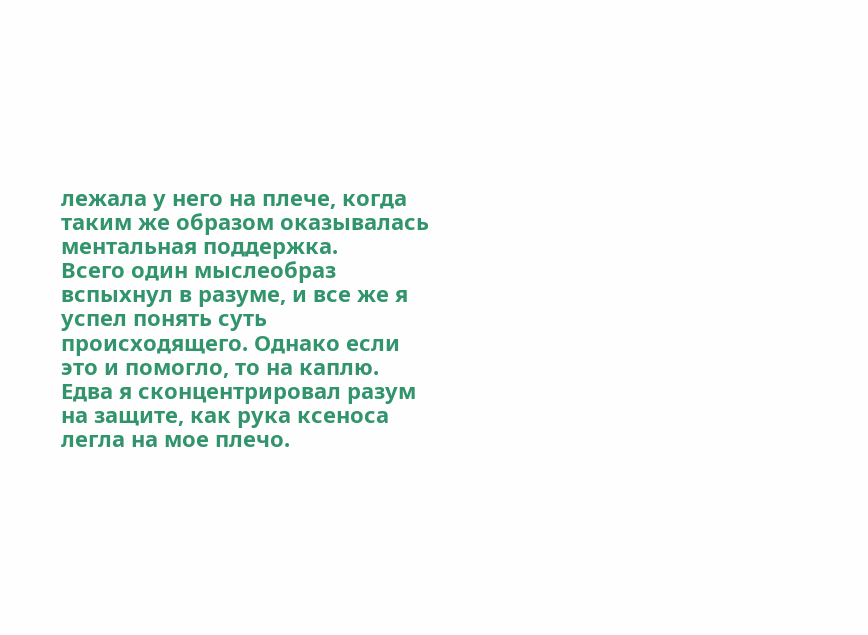лежала у него на плече, когда таким же образом оказывалась ментальная поддержка.
Всего один мыслеобраз вспыхнул в разуме, и все же я успел понять суть происходящего. Однако если это и помогло, то на каплю. Едва я сконцентрировал разум на защите, как рука ксеноса легла на мое плечо.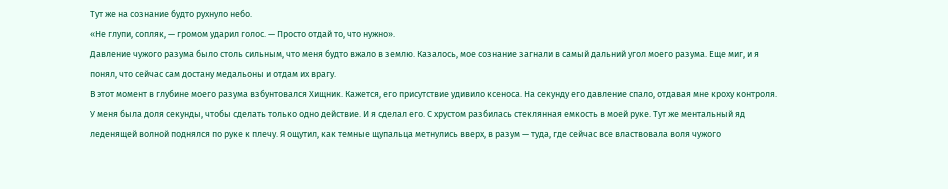Тут же на сознание будто рухнуло небо.
«Не глупи, сопляк, — громом ударил голос. — Просто отдай то, что нужно».
Давление чужого разума было столь сильным, что меня будто вжало в землю. Казалось, мое сознание загнали в самый дальний угол моего разума. Еще миг, и я понял, что сейчас сам достану медальоны и отдам их врагу.
В этот момент в глубине моего разума взбунтовался Хищник. Кажется, его присутствие удивило ксеноса. На секунду его давление спало, отдавая мне кроху контроля.
У меня была доля секунды, чтобы сделать только одно действие. И я сделал его. С хрустом разбилась стеклянная емкость в моей руке. Тут же ментальный яд леденящей волной поднялся по руке к плечу. Я ощутил, как темные щупальца метнулись вверх, в разум — туда, где сейчас все властвовала воля чужого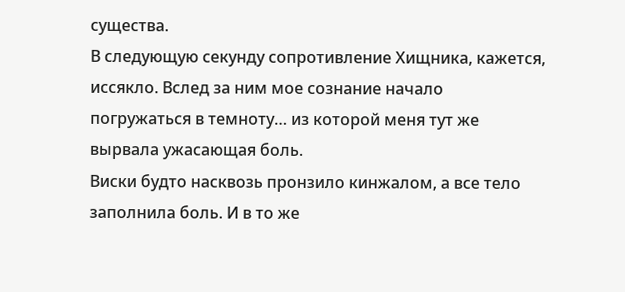существа.
В следующую секунду сопротивление Хищника, кажется, иссякло. Вслед за ним мое сознание начало погружаться в темноту… из которой меня тут же вырвала ужасающая боль.
Виски будто насквозь пронзило кинжалом, а все тело заполнила боль. И в то же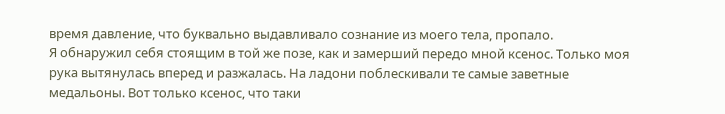время давление, что буквально выдавливало сознание из моего тела, пропало.
Я обнаружил себя стоящим в той же позе, как и замерший передо мной ксенос. Только моя рука вытянулась вперед и разжалась. На ладони поблескивали те самые заветные медальоны. Вот только ксенос, что таки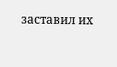заставил их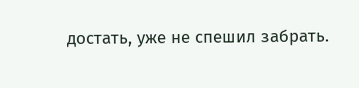достать, уже не спешил забрать.